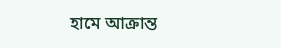হামে আক্রান্ত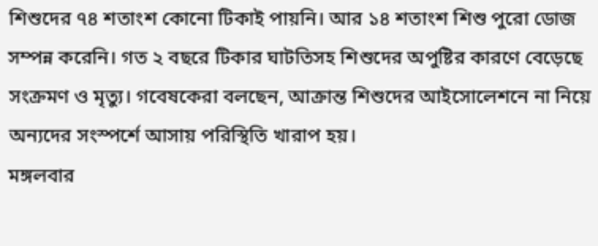শিশুদের ৭৪ শতাংশ কোনো টিকাই পায়নি। আর ১৪ শতাংশ শিশু পুরো ডোজ সম্পন্ন করেনি। গত ২ বছরে টিকার ঘাটতিসহ শিশুদের অপুষ্টির কারণে বেড়েছে সংক্রমণ ও মৃত্যু। গবেষকেরা বলছেন, আক্রান্ত শিশুদের আইসোলেশনে না নিয়ে অন্যদের সংস্পর্শে আসায় পরিস্থিতি খারাপ হয়।
মঙ্গলবার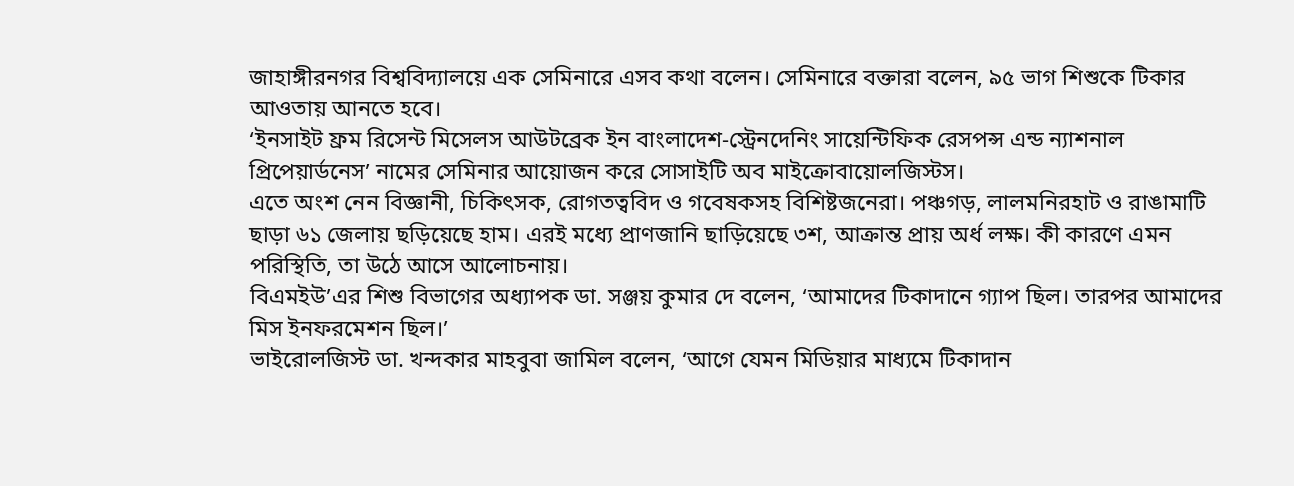জাহাঙ্গীরনগর বিশ্ববিদ্যালয়ে এক সেমিনারে এসব কথা বলেন। সেমিনারে বক্তারা বলেন, ৯৫ ভাগ শিশুকে টিকার আওতায় আনতে হবে।
‘ইনসাইট ফ্রম রিসেন্ট মিসেলস আউটব্রেক ইন বাংলাদেশ-স্ট্রেনদেনিং সায়েন্টিফিক রেসপন্স এন্ড ন্যাশনাল প্রিপেয়ার্ডনেস’ নামের সেমিনার আয়োজন করে সোসাইটি অব মাইক্রোবায়োলজিস্টস।
এতে অংশ নেন বিজ্ঞানী, চিকিৎসক, রোগতত্ববিদ ও গবেষকসহ বিশিষ্টজনেরা। পঞ্চগড়, লালমনিরহাট ও রাঙামাটি ছাড়া ৬১ জেলায় ছড়িয়েছে হাম। এরই মধ্যে প্রাণজানি ছাড়িয়েছে ৩শ, আক্রান্ত প্রায় অর্ধ লক্ষ। কী কারণে এমন পরিস্থিতি, তা উঠে আসে আলোচনায়।
বিএমইউ’এর শিশু বিভাগের অধ্যাপক ডা. সঞ্জয় কুমার দে বলেন, ‘আমাদের টিকাদানে গ্যাপ ছিল। তারপর আমাদের মিস ইনফরমেশন ছিল।’
ভাইরোলজিস্ট ডা. খন্দকার মাহবুবা জামিল বলেন, ‘আগে যেমন মিডিয়ার মাধ্যমে টিকাদান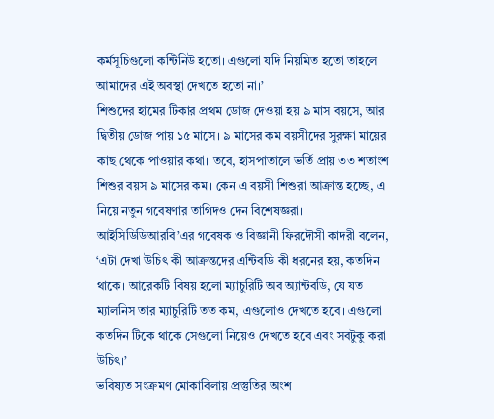কর্মসূচিগুলো কন্টিনিউ হতো। এগুলো যদি নিয়মিত হতো তাহলে আমাদের এই অবস্থা দেখতে হতো না।’
শিশুদের হামের টিকার প্রথম ডোজ দেওয়া হয় ৯ মাস বয়সে, আর দ্বিতীয় ডোজ পায় ১৫ মাসে। ৯ মাসের কম বয়সীদের সুরক্ষা মায়ের কাছ থেকে পাওয়ার কথা। তবে, হাসপাতালে ভর্তি প্রায় ৩৩ শতাংশ শিশুর বয়স ৯ মাসের কম। কেন এ বয়সী শিশুরা আক্রান্ত হচ্ছে, এ নিয়ে নতুন গবেষণার তাগিদও দেন বিশেষজ্ঞরা।
আইসিডিডিআরবি’এর গবেষক ও বিজ্ঞানী ফিরদৌসী কাদরী বলেন, ‘এটা দেখা উচিৎ কী আক্রন্তদের এন্টিবডি কী ধরনের হয়, কতদিন থাকে। আরেকটি বিষয় হলো ম্যাচুরিটি অব অ্যান্টবডি, যে যত ম্যালনিস তার ম্যাচুরিটি তত কম, এগুলোও দেখতে হবে। এগুলো কতদিন টিকে থাকে সেগুলো নিয়েও দেখতে হবে এবং সবটুকু করা উচিৎ।’
ভবিষ্যত সংক্রমণ মোকাবিলায় প্রস্তুতির অংশ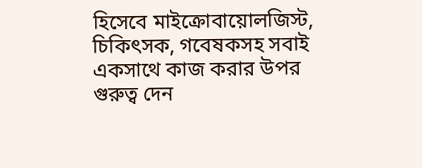হিসেবে মাইক্রোবায়োলজিস্ট, চিকিৎসক, গবেষকসহ সবাই একসাথে কাজ করার উপর গুরুত্ব দেন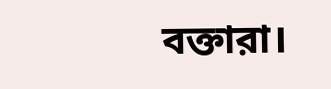বক্তারা।